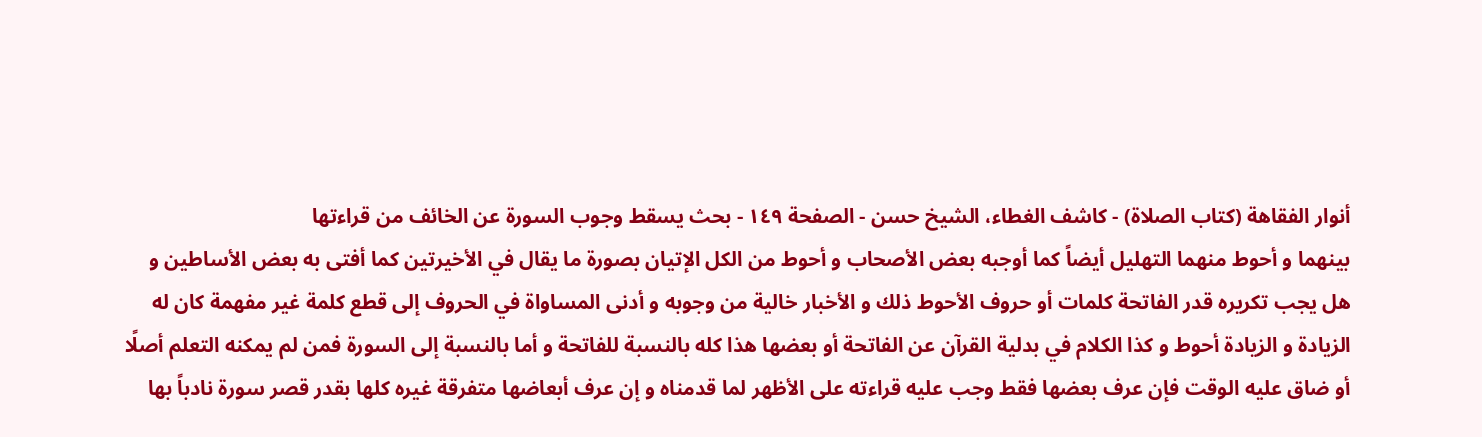أنوار الفقاهة (كتاب الصلاة) - كاشف الغطاء، الشيخ حسن - الصفحة ١٤٩ - بحث يسقط وجوب السورة عن الخائف من قراءتها
بينهما و أحوط منهما التهليل أيضاً كما أوجبه بعض الأصحاب و أحوط من الكل الإتيان بصورة ما يقال في الأخيرتين كما أفتى به بعض الأساطين و هل يجب تكريره قدر الفاتحة كلمات أو حروف الأحوط ذلك و الأخبار خالية من وجوبه و أدنى المساواة في الحروف إلى قطع كلمة غير مفهمة كان له الزيادة و الزيادة أحوط و كذا الكلام في بدلية القرآن عن الفاتحة أو بعضها هذا كله بالنسبة للفاتحة و أما بالنسبة إلى السورة فمن لم يمكنه التعلم أصلًا أو ضاق عليه الوقت فإن عرف بعضها فقط وجب عليه قراءته على الأظهر لما قدمناه و إن عرف أبعاضها متفرقة غيره كلها بقدر قصر سورة نادباً بها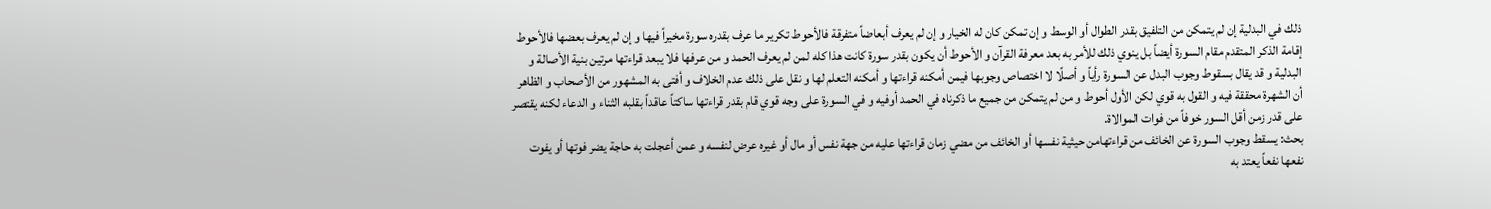ذلك في البدلية إن لم يتمكن من التلفيق بقدر الطوال أو الوسط و إن تمكن كان له الخيار و إن لم يعرف أبعاضاً متفرقة فالأحوط تكرير ما عرف بقدره سورة مخيراً فيها و إن لم يعرف بعضها فالأحوط إقامة الذكر المتقدم مقام السورة أيضاً بل ينوي ذلك للأمر به بعد معرفة القرآن و الأحوط أن يكون بقدر سورة كانت هذا كله لمن لم يعرف الحمد و من عرفها فلا يبعد قراءتها مرتين بنية الأصالة و البدلية و قد يقال بسقوط وجوب البدل عن السورة رأياً و أصلًا لا اختصاص وجوبها فيمن أمكنه قراءتها و أمكنه التعلم لها و نقل على ذلك عدم الخلاف و أفتى به المشهور من الأصحاب و الظاهر أن الشهرة محققة فيه و القول به قوي لكن الأول أحوط و من لم يتمكن من جميع ما ذكرناه في الحمد أوفيه و في السورة على وجه قوي قام بقدر قراءتها ساكتاً عاقداً بقلبه الثناء و الدعاء لكنه يقتصر على قدر زمن أقل السور خوفاً من فوات الموالاة.
بحث: يسقط وجوب السورة عن الخائف من قراءتهامن حيثية نفسها أو الخائف من مضي زمان قراءتها عليه من جهة نفس أو مال أو غيره عرض لنفسه و عمن أعجلت به حاجة يضر فوتها أو يفوت نفعها نفعاً يعتد به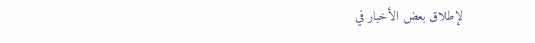لإطلاق بعض الأخبار في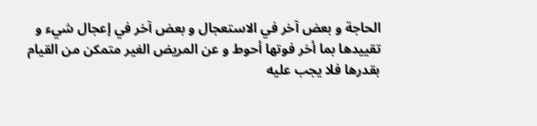الحاجة و بعض آخر في الاستعجال و بعض آخر في إعجال شيء و تقييدها بما أخر فوتها أحوط و عن المريض الغير متمكن من القيام بقدرها فلا يجب عليه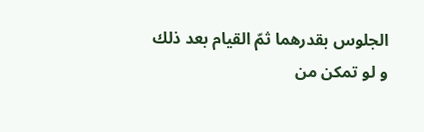الجلوس بقدرهما ثمّ القيام بعد ذلك و لو تمكن من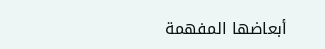أبعاضها المفهمة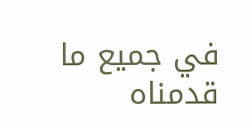في جميع ما قدمناه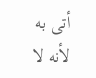أتى به لأنه لا